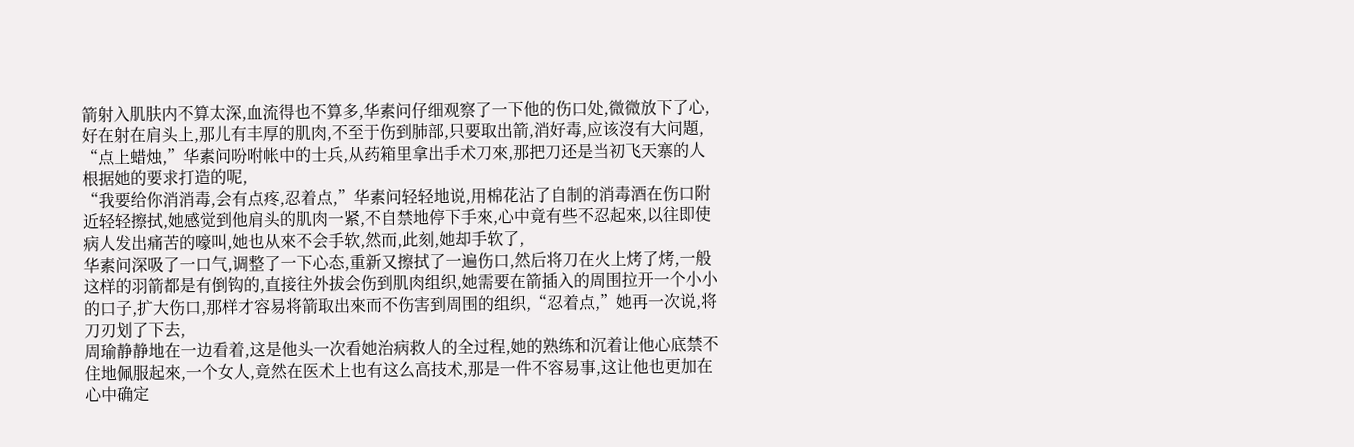箭射入肌肤内不算太深,血流得也不算多,华素问仔细观察了一下他的伤口处,微微放下了心,好在射在肩头上,那儿有丰厚的肌肉,不至于伤到肺部,只要取出箭,消好毒,应该沒有大问題,
“点上蜡烛,”华素问吩咐帐中的士兵,从药箱里拿出手术刀來,那把刀还是当初飞天寨的人根据她的要求打造的呢,
“我要给你消消毒,会有点疼,忍着点,”华素问轻轻地说,用棉花沾了自制的消毒酒在伤口附近轻轻擦拭,她感觉到他肩头的肌肉一紧,不自禁地停下手來,心中竟有些不忍起來,以往即使病人发出痛苦的嚎叫,她也从來不会手软,然而,此刻,她却手软了,
华素问深吸了一口气,调整了一下心态,重新又擦拭了一遍伤口,然后将刀在火上烤了烤,一般这样的羽箭都是有倒钩的,直接往外拔会伤到肌肉组织,她需要在箭插入的周围拉开一个小小的口子,扩大伤口,那样才容易将箭取出來而不伤害到周围的组织,“忍着点,”她再一次说,将刀刃划了下去,
周瑜静静地在一边看着,这是他头一次看她治病救人的全过程,她的熟练和沉着让他心底禁不住地佩服起來,一个女人,竟然在医术上也有这么高技术,那是一件不容易事,这让他也更加在心中确定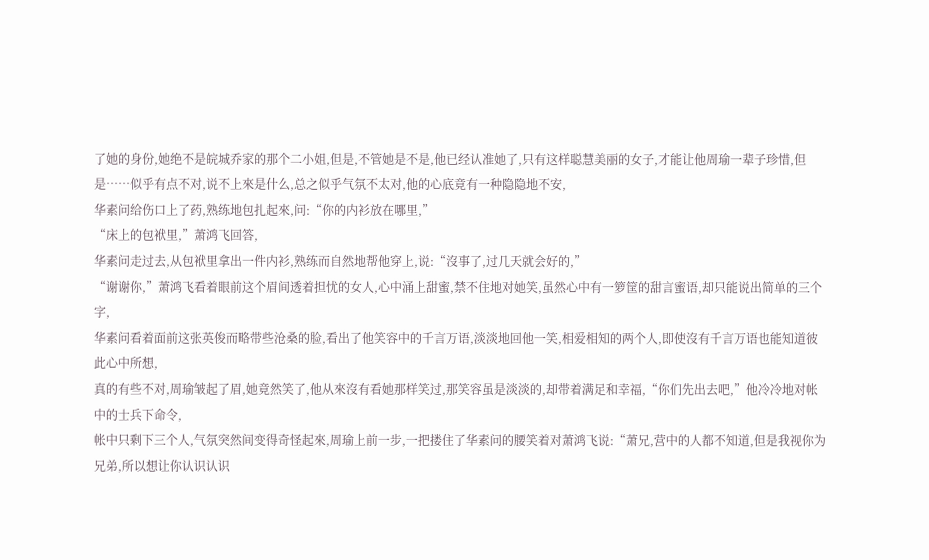了她的身份,她绝不是皖城乔家的那个二小姐,但是,不管她是不是,他已经认准她了,只有这样聪慧美丽的女子,才能让他周瑜一辈子珍惜,但是……似乎有点不对,说不上來是什么,总之似乎气氛不太对,他的心底竟有一种隐隐地不安,
华素问给伤口上了药,熟练地包扎起來,问:“你的内衫放在哪里,”
“床上的包袱里,”萧鸿飞回答,
华素问走过去,从包袱里拿出一件内衫,熟练而自然地帮他穿上,说:“沒事了,过几天就会好的,”
“谢谢你,”萧鸿飞看着眼前这个眉间透着担忧的女人,心中涌上甜蜜,禁不住地对她笑,虽然心中有一箩筐的甜言蜜语,却只能说出简单的三个字,
华素问看着面前这张英俊而略带些沧桑的脸,看出了他笑容中的千言万语,淡淡地回他一笑,相爱相知的两个人,即使沒有千言万语也能知道彼此心中所想,
真的有些不对,周瑜皱起了眉,她竟然笑了,他从來沒有看她那样笑过,那笑容虽是淡淡的,却带着满足和幸福,“你们先出去吧,”他冷冷地对帐中的士兵下命令,
帐中只剩下三个人,气氛突然间变得奇怪起來,周瑜上前一步,一把搂住了华素问的腰笑着对萧鸿飞说:“萧兄,营中的人都不知道,但是我视你为兄弟,所以想让你认识认识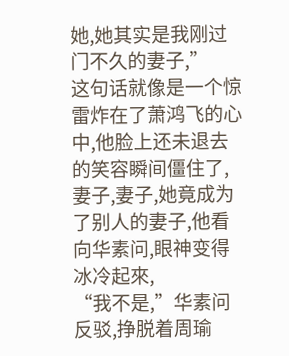她,她其实是我刚过门不久的妻子,”
这句话就像是一个惊雷炸在了萧鸿飞的心中,他脸上还未退去的笑容瞬间僵住了,妻子,妻子,她竟成为了别人的妻子,他看向华素问,眼神变得冰冷起來,
“我不是,”华素问反驳,挣脱着周瑜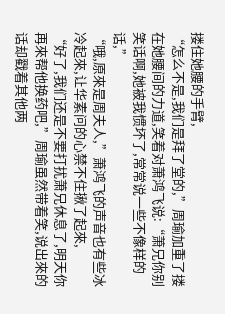搂住她腰的手臂,
“怎么不是,我们是拜了堂的,”周瑜加重了搂在她腰间的力道,笑着对萧鸿飞说:“萧兄你别笑话啊,她被我惯坏了,常常说一些不像样的话,”
“哦,原來是周夫人,”萧鸿飞的声音也有些冰冷起來,让华素问的心禁不住揪了起來,
“好了,我们还是不要打扰萧兄休息了,明天你再來帮他换药吧,”周瑜虽然带着笑,说出來的话却戳着其他两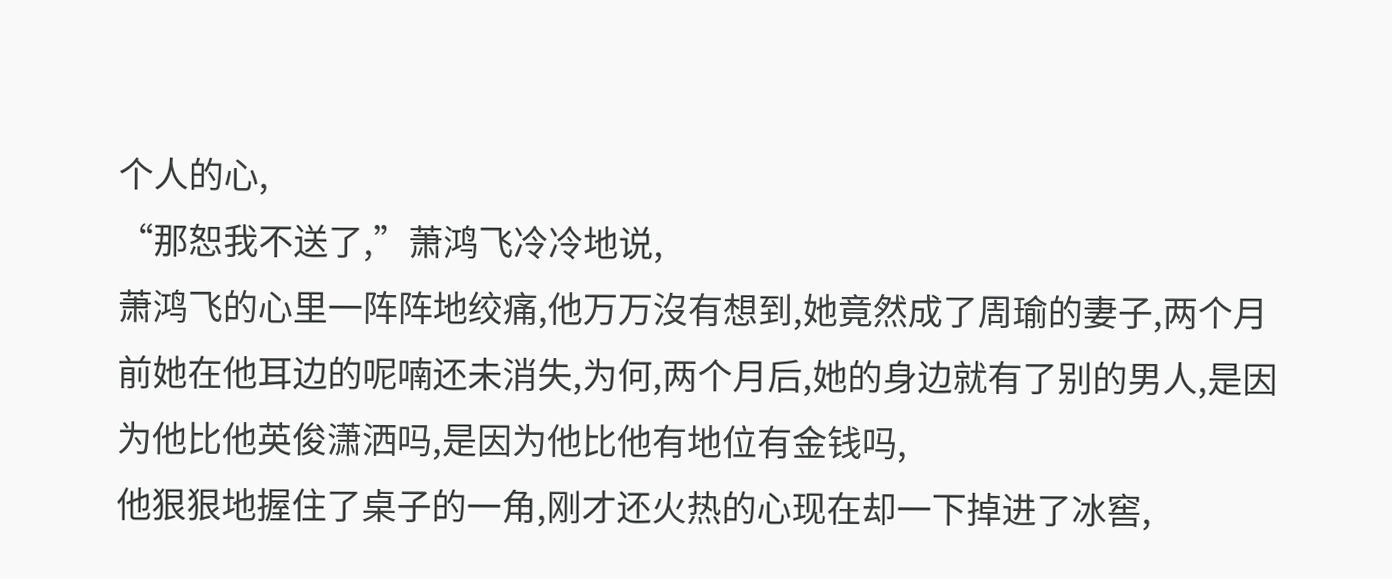个人的心,
“那恕我不送了,”萧鸿飞冷冷地说,
萧鸿飞的心里一阵阵地绞痛,他万万沒有想到,她竟然成了周瑜的妻子,两个月前她在他耳边的呢喃还未消失,为何,两个月后,她的身边就有了别的男人,是因为他比他英俊潇洒吗,是因为他比他有地位有金钱吗,
他狠狠地握住了桌子的一角,刚才还火热的心现在却一下掉进了冰窖,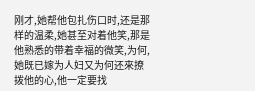刚才,她帮他包扎伤口时,还是那样的温柔,她甚至对着他笑,那是他熟悉的带着幸福的微笑,为何,她既已嫁为人妇又为何还來撩拨他的心,他一定要找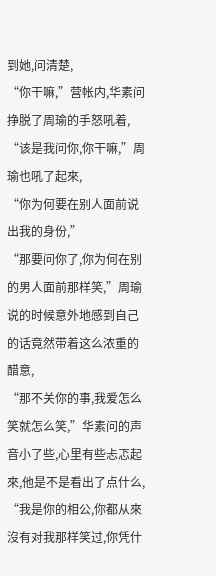到她,问清楚,
“你干嘛,”营帐内,华素问挣脱了周瑜的手怒吼着,
“该是我问你,你干嘛,”周瑜也吼了起來,
“你为何要在别人面前说出我的身份,”
“那要问你了,你为何在别的男人面前那样笑,”周瑜说的时候意外地感到自己的话竟然带着这么浓重的醋意,
“那不关你的事,我爱怎么笑就怎么笑,”华素问的声音小了些,心里有些忐忑起來,他是不是看出了点什么,
“我是你的相公,你都从來沒有对我那样笑过,你凭什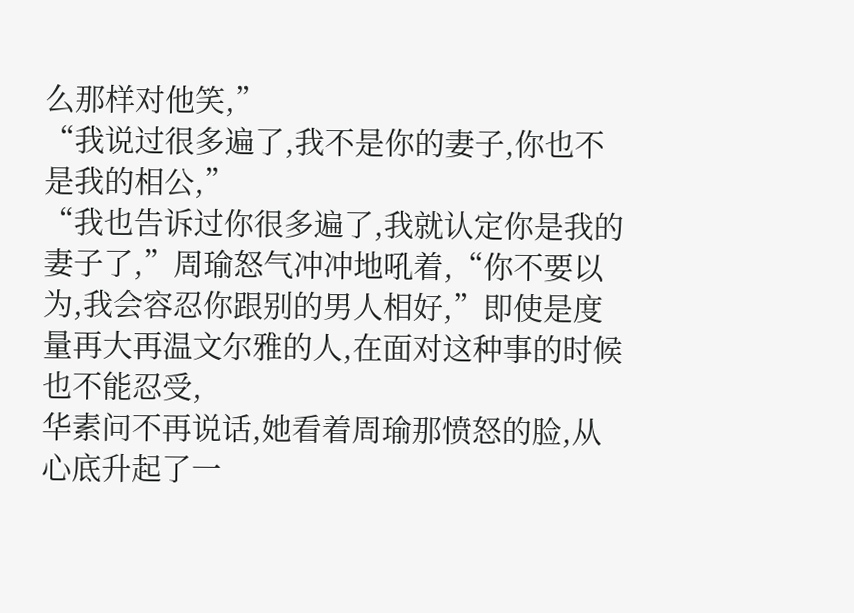么那样对他笑,”
“我说过很多遍了,我不是你的妻子,你也不是我的相公,”
“我也告诉过你很多遍了,我就认定你是我的妻子了,”周瑜怒气冲冲地吼着,“你不要以为,我会容忍你跟别的男人相好,”即使是度量再大再温文尔雅的人,在面对这种事的时候也不能忍受,
华素问不再说话,她看着周瑜那愤怒的脸,从心底升起了一